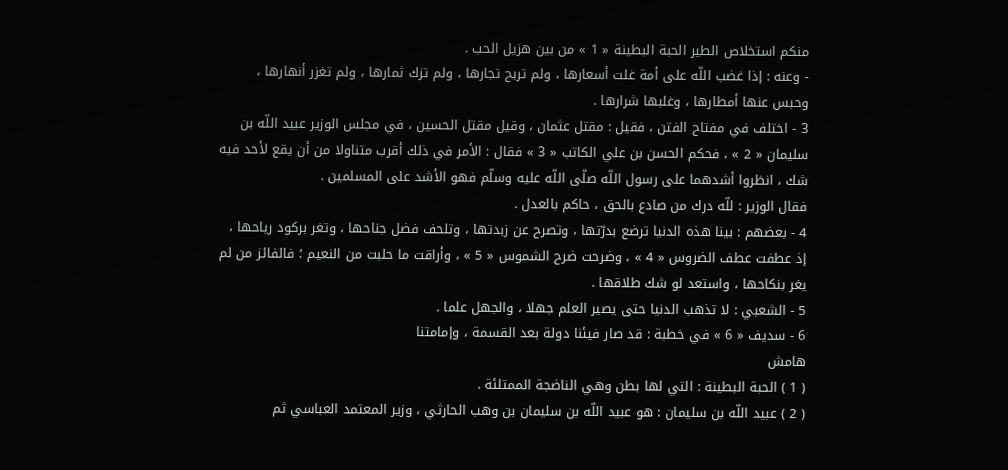منكم استخلاص الطير الحبة البطينة « 1 » من بين هزيل الحب .
- وعنه : إذا غضب اللّه على أمة غلت أسعارها ، ولم تربح تجارها ، ولم تزك ثمارها ، ولم تغزر أنهارها ، وحبس عنها أمطارها ، وغلبها شرارها .
3 - اختلف في مفتاح الفتن ، فقيل : مقتل عثمان ، وقيل مقتل الحسين ، في مجلس الوزير عبيد اللّه بن سليمان « 2 » ، فحكم الحسن بن علي الكاتب « 3 » فقال : الأمر في ذلك أقرب متناولا من أن يقع لأحد فيه شك ، انظروا أشدهما على رسول اللّه صلّى اللّه عليه وسلّم فهو الأشد على المسلمين .
فقال الوزير : للّه درك من صادع بالحق ، حاكم بالعدل .
4 - بعضهم : بينا هذه الدنيا ترضع بدرّتها ، وتصرح عن زبدتها ، وتلحف فضل جناحها ، وتغر بركود رياحها ، إذ عطفت عطف الضروس « 4 » ، وضرحت ضرح الشموس « 5 » ، وأراقت ما حلبت من النعيم ؛ فالفائز من لم يغر بنكاحها ، واستعد لو شك طلاقها .
5 - الشعبي : لا تذهب الدنيا حتى يصير العلم جهلا ، والجهل علما .
6 - سديف « 6 » في خطبة : قد صار فيئنا دولة بعد القسمة ، وإمامتنا
هامش
( 1 ) الحبة البطينة : التي لها بطن وهي الناضجة الممتلئة .
( 2 ) عبيد اللّه بن سليمان : هو عبيد اللّه بن سليمان بن وهب الحارثي ، وزير المعتمد العباسي ثم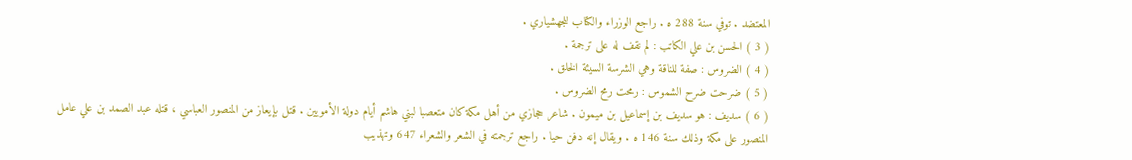المعتضد . توفي سنة 288 ه . راجع الوزراء والكتاب للجهشياري .
( 3 ) الحسن بن علي الكاتب : لم نقف له على ترجمة .
( 4 ) الضروس : صفة للناقة وهي الشرسة السيئة الخلق .
( 5 ) ضرحت ضرح الشموس : رمحت رمح الضروس .
( 6 ) سديف : هو سديف بن إسماعيل بن ميمون . شاعر حجازي من أهل مكة كان متعصبا لبني هاشم أيام دولة الأمويين . قتل بإيعاز من المنصور العباسي ، قتله عبد الصمد بن علي عامل المنصور على مكة وذلك سنة 146 ه . ويقال إنه دفن حيا . راجع ترجمته في الشعر والشعراء 647 وتهذيب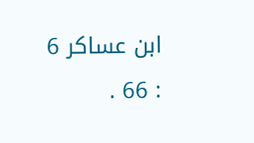ابن عساكر 6 : 66 .